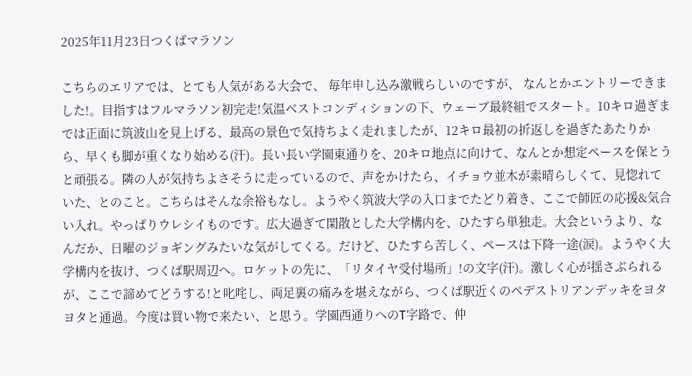2025年11月23日つくばマラソン

こちらのエリアでは、とても人気がある大会で、 毎年申し込み激戦らしいのですが、 なんとかエントリーできました!。目指すはフルマラソン初完走!気温ベストコンディションの下、ウェーブ最終組でスタート。10キロ過ぎまでは正面に筑波山を見上げる、最高の景色で気持ちよく走れましたが、12キロ最初の折返しを過ぎたあたりから、早くも脚が重くなり始める(汗)。長い長い学園東通りを、20キロ地点に向けて、なんとか想定ペースを保とうと頑張る。隣の人が気持ちよさそうに走っているので、声をかけたら、イチョウ並木が素晴らしくて、見惚れていた、とのこと。こちらはそんな余裕もなし。ようやく筑波大学の入口までたどり着き、ここで師匠の応援&気合い入れ。やっぱりウレシイものです。広大過ぎて閑散とした大学構内を、ひたすら単独走。大会というより、なんだか、日曜のジョギングみたいな気がしてくる。だけど、ひたすら苦しく、ペースは下降一途(涙)。ようやく大学構内を抜け、つくば駅周辺へ。ロケットの先に、「リタイヤ受付場所」!の文字(汗)。激しく心が揺さぶられるが、ここで諦めてどうする!と叱咤し、両足裏の痛みを堪えながら、つくば駅近くのペデストリアンデッキをヨタヨタと通過。今度は買い物で来たい、と思う。学園西通りへのT字路で、仲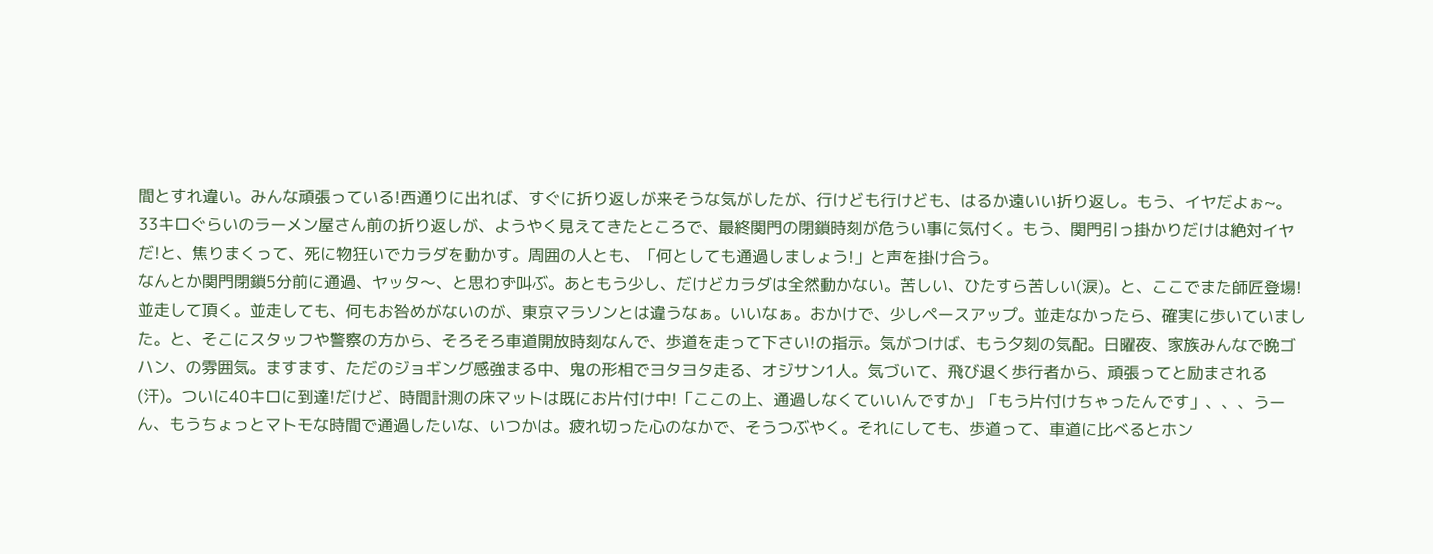間とすれ違い。みんな頑張っている!西通りに出れば、すぐに折り返しが来そうな気がしたが、行けども行けども、はるか遠いい折り返し。もう、イヤだよぉ~。33キロぐらいのラーメン屋さん前の折り返しが、ようやく見えてきたところで、最終関門の閉鎖時刻が危うい事に気付く。もう、関門引っ掛かりだけは絶対イヤだ!と、焦りまくって、死に物狂いでカラダを動かす。周囲の人とも、「何としても通過しましょう!」と声を掛け合う。
なんとか関門閉鎖5分前に通過、ヤッタ〜、と思わず叫ぶ。あともう少し、だけどカラダは全然動かない。苦しい、ひたすら苦しい(涙)。と、ここでまた師匠登場!並走して頂く。並走しても、何もお咎めがないのが、東京マラソンとは違うなぁ。いいなぁ。おかけで、少しペースアップ。並走なかったら、確実に歩いていました。と、そこにスタッフや警察の方から、そろそろ車道開放時刻なんで、歩道を走って下さい!の指示。気がつけば、もう夕刻の気配。日曜夜、家族みんなで晩ゴハン、の雰囲気。ますます、ただのジョギング感強まる中、鬼の形相でヨタヨタ走る、オジサン1人。気づいて、飛び退く歩行者から、頑張ってと励まされる(汗)。ついに40キロに到達!だけど、時間計測の床マットは既にお片付け中!「ここの上、通過しなくていいんですか」「もう片付けちゃったんです」、、、うーん、もうちょっとマトモな時間で通過したいな、いつかは。疲れ切った心のなかで、そうつぶやく。それにしても、歩道って、車道に比べるとホン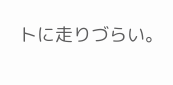トに走りづらい。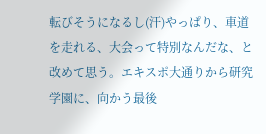転びそうになるし(汗)やっぱり、車道を走れる、大会って特別なんだな、と改めて思う。エキスポ大通りから研究学園に、向かう最後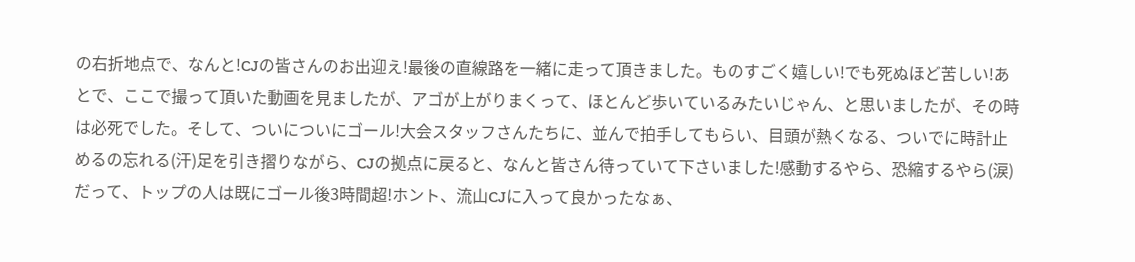の右折地点で、なんと!CJの皆さんのお出迎え!最後の直線路を一緒に走って頂きました。ものすごく嬉しい!でも死ぬほど苦しい!あとで、ここで撮って頂いた動画を見ましたが、アゴが上がりまくって、ほとんど歩いているみたいじゃん、と思いましたが、その時は必死でした。そして、ついについにゴール!大会スタッフさんたちに、並んで拍手してもらい、目頭が熱くなる、ついでに時計止めるの忘れる(汗)足を引き摺りながら、CJの拠点に戻ると、なんと皆さん待っていて下さいました!感動するやら、恐縮するやら(涙)だって、トップの人は既にゴール後3時間超!ホント、流山CJに入って良かったなぁ、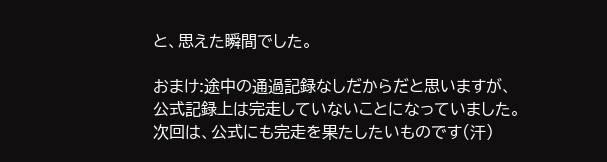と、思えた瞬間でした。

おまけ:途中の通過記録なしだからだと思いますが、公式記録上は完走していないことになっていました。次回は、公式にも完走を果たしたいものです(汗)